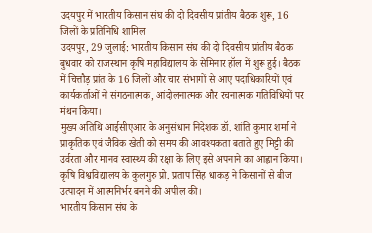उदयपुर में भारतीय किसान संघ की दो दिवसीय प्रांतीय बैठक शुरू, 16 जिलों के प्रतिनिधि शामिल
उदयपुर, 29 जुलाई: भारतीय किसान संघ की दो दिवसीय प्रांतीय बैठक बुधवार को राजस्थान कृषि महाविद्यालय के सेमिनार हॉल में शुरू हुई। बैठक में चित्तौड़ प्रांत के 16 जिलों और चार संभागों से आए पदाधिकारियों एवं कार्यकर्ताओं ने संगठनात्मक, आंदोलनात्मक और रचनात्मक गतिविधियों पर मंथन किया।
मुख्य अतिथि आईसीएआर के अनुसंधान निदेशक डॉ. शांति कुमार शर्मा ने प्राकृतिक एवं जैविक खेती को समय की आवश्यकता बताते हुए मिट्टी की उर्वरता और मानव स्वास्थ्य की रक्षा के लिए इसे अपनाने का आह्वान किया। कृषि विश्वविद्यालय के कुलगुरु प्रो. प्रताप सिंह धाकड़ ने किसानों से बीज उत्पादन में आत्मनिर्भर बनने की अपील की।
भारतीय किसान संघ के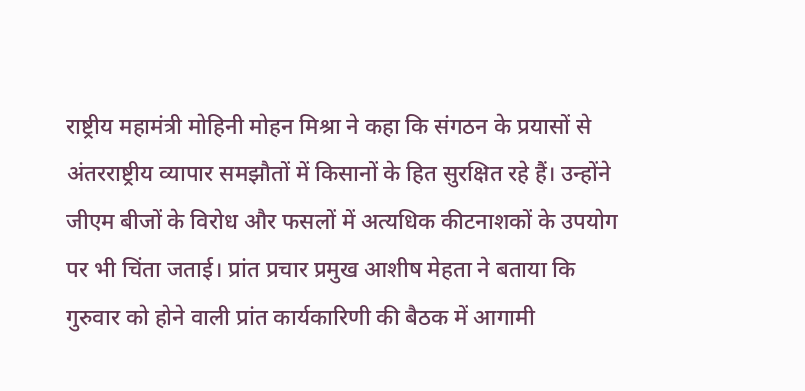राष्ट्रीय महामंत्री मोहिनी मोहन मिश्रा ने कहा कि संगठन के प्रयासों से अंतरराष्ट्रीय व्यापार समझौतों में किसानों के हित सुरक्षित रहे हैं। उन्होंने जीएम बीजों के विरोध और फसलों में अत्यधिक कीटनाशकों के उपयोग पर भी चिंता जताई। प्रांत प्रचार प्रमुख आशीष मेहता ने बताया कि गुरुवार को होने वाली प्रांत कार्यकारिणी की बैठक में आगामी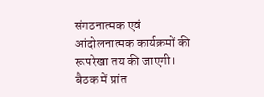संगठनात्मक एवं आंदोलनात्मक कार्यक्रमों की रूपरेखा तय की जाएगी। बैठक में प्रांत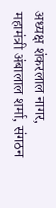अध्यक्ष शंकरलाल नागर, महामंत्री अंबालाल शर्मा, संगठन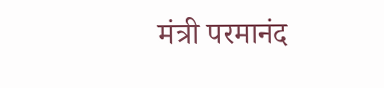मंत्री परमानंद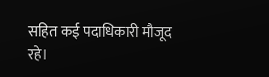सहित कई पदाधिकारी मौजूद रहे।